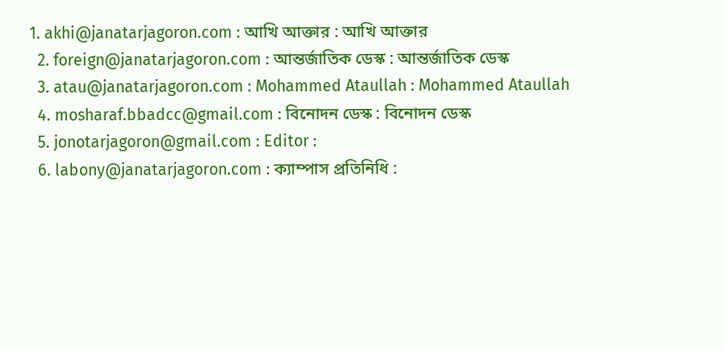1. akhi@janatarjagoron.com : আখি আক্তার : আখি আক্তার
  2. foreign@janatarjagoron.com : আন্তর্জাতিক ডেস্ক : আন্তর্জাতিক ডেস্ক
  3. atau@janatarjagoron.com : Mohammed Ataullah : Mohammed Ataullah
  4. mosharaf.bbadcc@gmail.com : বিনোদন ডেস্ক : বিনোদন ডেস্ক
  5. jonotarjagoron@gmail.com : Editor :
  6. labony@janatarjagoron.com : ক্যাম্পাস প্রতিনিধি :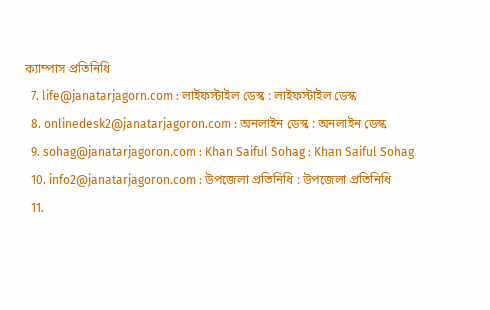ক্যাম্পাস প্রতিনিধি
  7. life@janatarjagorn.com : লাইফস্টাইল ডেস্ক : লাইফস্টাইল ডেস্ক
  8. onlinedesk2@janatarjagoron.com : অনলাইন ডেস্ক : অনলাইন ডেস্ক
  9. sohag@janatarjagoron.com : Khan Saiful Sohag : Khan Saiful Sohag
  10. info2@janatarjagoron.com : উপজেলা প্রতিনিধি : উপজেলা প্রতিনিধি
  11.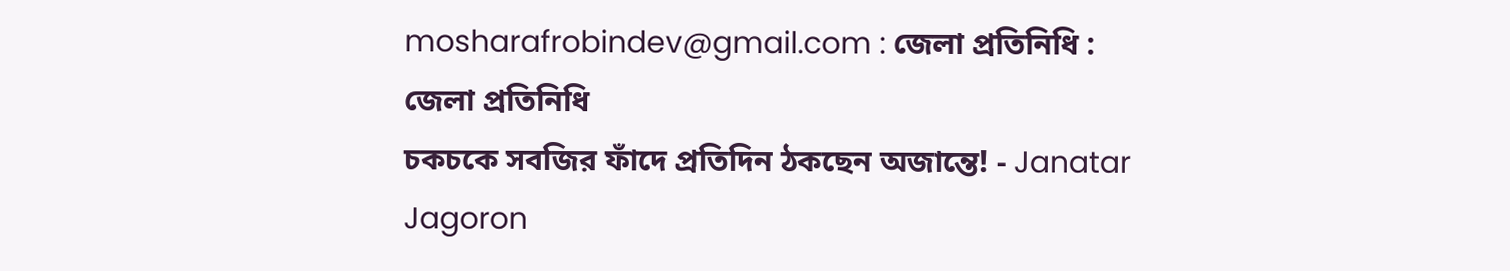mosharafrobindev@gmail.com : জেলা প্রতিনিধি : জেলা প্রতিনিধি
চকচকে সবজির ফাঁদে প্রতিদিন ঠকছেন অজান্তে! - Janatar Jagoron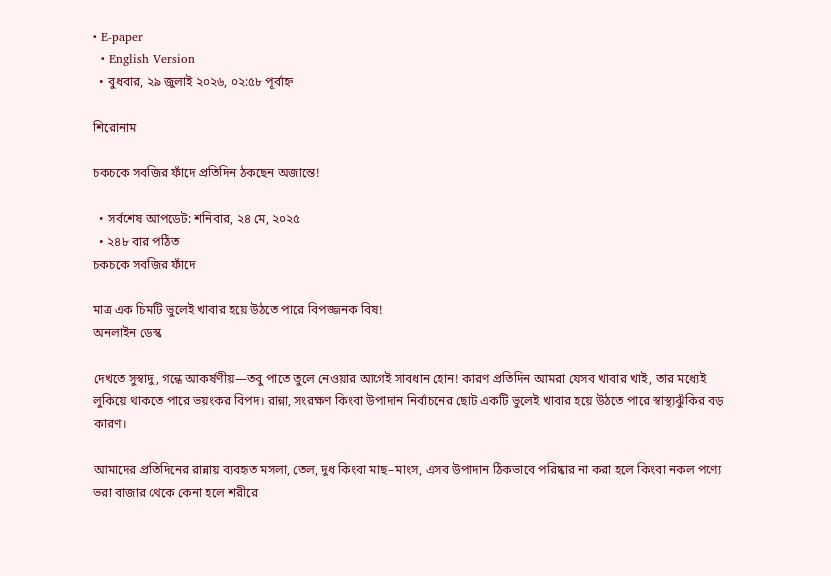• E-paper
  • English Version
  • বুধবার, ২৯ জুলাই ২০২৬, ০২:৫৮ পূর্বাহ্ন

শিরোনাম

চকচকে সবজির ফাঁদে প্রতিদিন ঠকছেন অজান্তে!

  • সর্বশেষ আপডেট: শনিবার, ২৪ মে, ২০২৫
  • ২৪৮ বার পঠিত
চকচকে সবজির ফাঁদে

মাত্র এক চিমটি ভুলেই খাবার হয়ে উঠতে পারে বিপজ্জনক বিষ!
অনলাইন ডেস্ক

দেখতে সুস্বাদু, গন্ধে আকর্ষণীয়—তবু পাতে তুলে নেওয়ার আগেই সাবধান হোন! কারণ প্রতিদিন আমরা যেসব খাবার খাই, তার মধ্যেই লুকিয়ে থাকতে পারে ভয়ংকর বিপদ। রান্না, সংরক্ষণ কিংবা উপাদান নির্বাচনের ছোট একটি ভুলেই খাবার হয়ে উঠতে পারে স্বাস্থ্যঝুঁকির বড় কারণ।

আমাদের প্রতিদিনের রান্নায় ব্যবহৃত মসলা, তেল, দুধ কিংবা মাছ–মাংস, এসব উপাদান ঠিকভাবে পরিষ্কার না করা হলে কিংবা নকল পণ্যে ভরা বাজার থেকে কেনা হলে শরীরে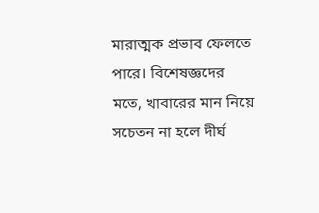মারাত্মক প্রভাব ফেলতে পারে। বিশেষজ্ঞদের মতে, খাবারের মান নিয়ে সচেতন না হলে দীর্ঘ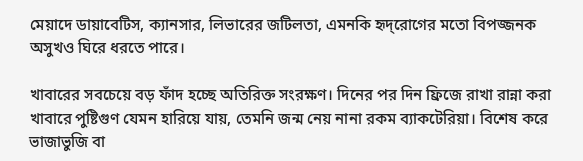মেয়াদে ডায়াবেটিস, ক্যানসার, লিভারের জটিলতা, এমনকি হৃদ্‌রোগের মতো বিপজ্জনক অসুখও ঘিরে ধরতে পারে।

খাবারের সবচেয়ে বড় ফাঁদ হচ্ছে অতিরিক্ত সংরক্ষণ। দিনের পর দিন ফ্রিজে রাখা রান্না করা খাবারে পুষ্টিগুণ যেমন হারিয়ে যায়, তেমনি জন্ম নেয় নানা রকম ব্যাকটেরিয়া। বিশেষ করে ভাজাভুজি বা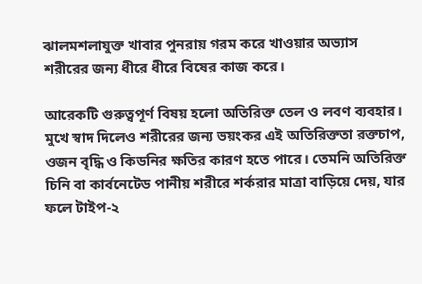ঝালমশলাযুক্ত খাবার পুনরায় গরম করে খাওয়ার অভ্যাস শরীরের জন্য ধীরে ধীরে বিষের কাজ করে।

আরেকটি গুরুত্বপূর্ণ বিষয় হলো অতিরিক্ত তেল ও লবণ ব্যবহার। মুখে স্বাদ দিলেও শরীরের জন্য ভয়ংকর এই অতিরিক্ততা রক্তচাপ, ওজন বৃদ্ধি ও কিডনির ক্ষতির কারণ হতে পারে। তেমনি অতিরিক্ত চিনি বা কার্বনেটেড পানীয় শরীরে শর্করার মাত্রা বাড়িয়ে দেয়, যার ফলে টাইপ-২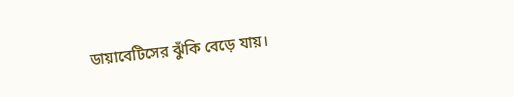ডায়াবেটিসের ঝুঁকি বেড়ে যায়।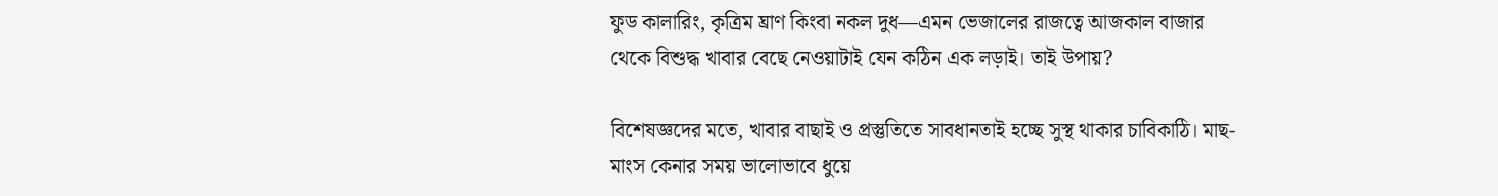ফুড কালারিং, কৃত্রিম ঘ্রাণ কিংবা নকল দুধ—এমন ভেজালের রাজত্বে আজকাল বাজার থেকে বিশুদ্ধ খাবার বেছে নেওয়াটাই যেন কঠিন এক লড়াই। তাই উপায়?

বিশেষজ্ঞদের মতে, খাবার বাছাই ও প্রস্তুতিতে সাবধানতাই হচ্ছে সুস্থ থাকার চাবিকাঠি। মাছ-মাংস কেনার সময় ভালোভাবে ধুয়ে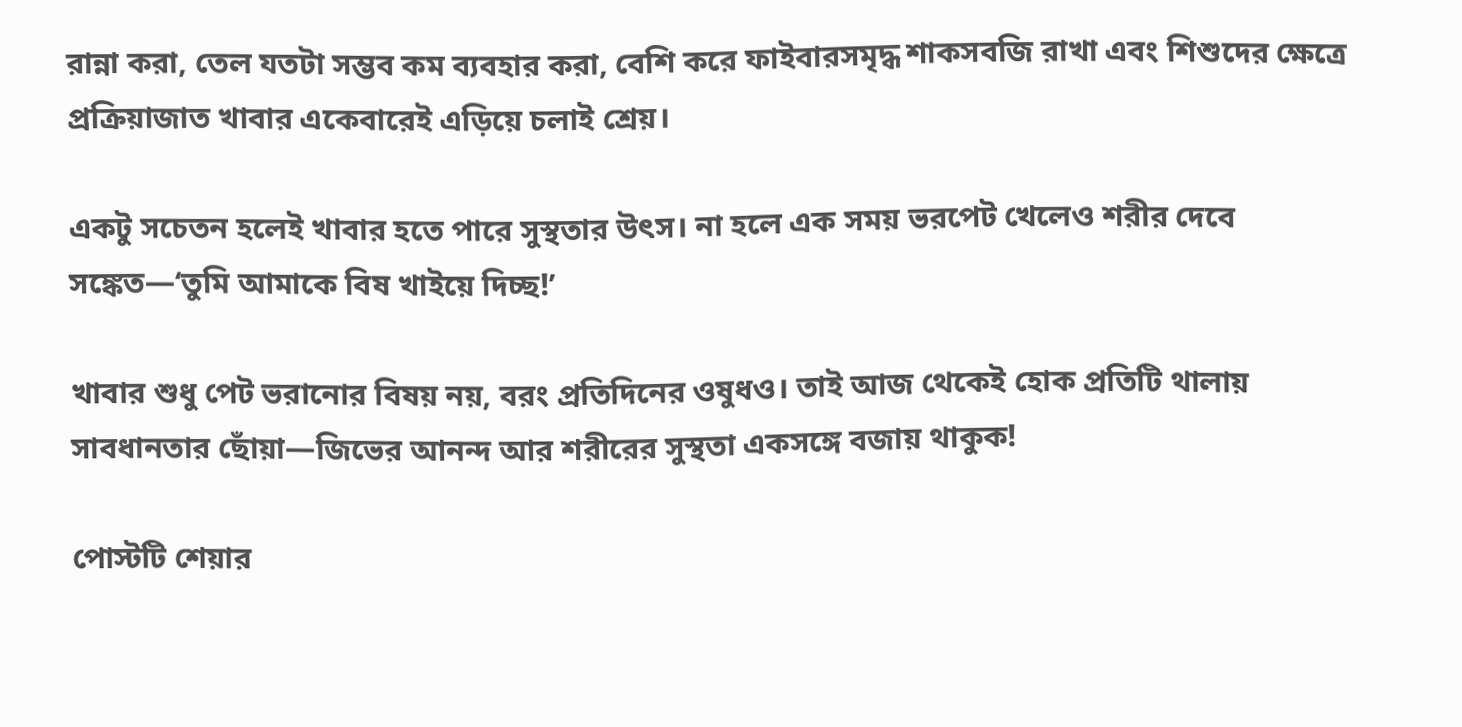রান্না করা, তেল যতটা সম্ভব কম ব্যবহার করা, বেশি করে ফাইবারসমৃদ্ধ শাকসবজি রাখা এবং শিশুদের ক্ষেত্রে প্রক্রিয়াজাত খাবার একেবারেই এড়িয়ে চলাই শ্রেয়।

একটু সচেতন হলেই খাবার হতে পারে সুস্থতার উৎস। না হলে এক সময় ভরপেট খেলেও শরীর দেবে সঙ্কেত—‘তুমি আমাকে বিষ খাইয়ে দিচ্ছ!’

খাবার শুধু পেট ভরানোর বিষয় নয়, বরং প্রতিদিনের ওষুধও। তাই আজ থেকেই হোক প্রতিটি থালায় সাবধানতার ছোঁয়া—জিভের আনন্দ আর শরীরের সুস্থতা একসঙ্গে বজায় থাকুক!

পোস্টটি শেয়ার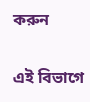করুন

এই বিভাগে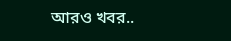আরও খবর..